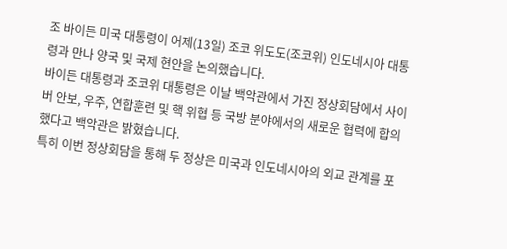조 바이든 미국 대통령이 어제(13일) 조코 위도도(조코위) 인도네시아 대통령과 만나 양국 및 국제 현안을 논의했습니다.
바이든 대통령과 조코위 대통령은 이날 백악관에서 가진 정상회담에서 사이버 안보, 우주, 연합훈련 및 핵 위협 등 국방 분야에서의 새로운 협력에 합의했다고 백악관은 밝혔습니다.
특히 이번 정상회담을 통해 두 정상은 미국과 인도네시아의 외교 관계를 포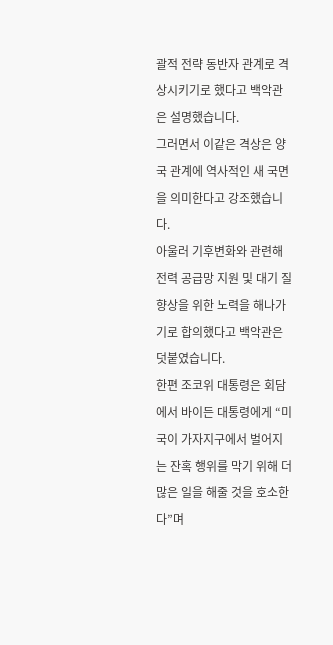괄적 전략 동반자 관계로 격상시키기로 했다고 백악관은 설명했습니다.
그러면서 이같은 격상은 양국 관계에 역사적인 새 국면을 의미한다고 강조했습니다.
아울러 기후변화와 관련해 전력 공급망 지원 및 대기 질 향상을 위한 노력을 해나가기로 합의했다고 백악관은 덧붙였습니다.
한편 조코위 대통령은 회담에서 바이든 대통령에게 “미국이 가자지구에서 벌어지는 잔혹 행위를 막기 위해 더 많은 일을 해줄 것을 호소한다”며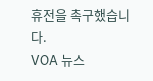휴전을 촉구했습니다.
VOA 뉴스